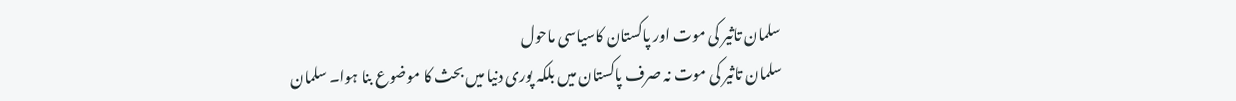سلمان تاثیر کی موت اور پاکستان کاسیاسی ماحول
سلمان تاثیر کی موت نہ صرف پاکستان میں بلکہ پوری دنیا میں بحث کا موضوع بنا ہوا۔ سلمان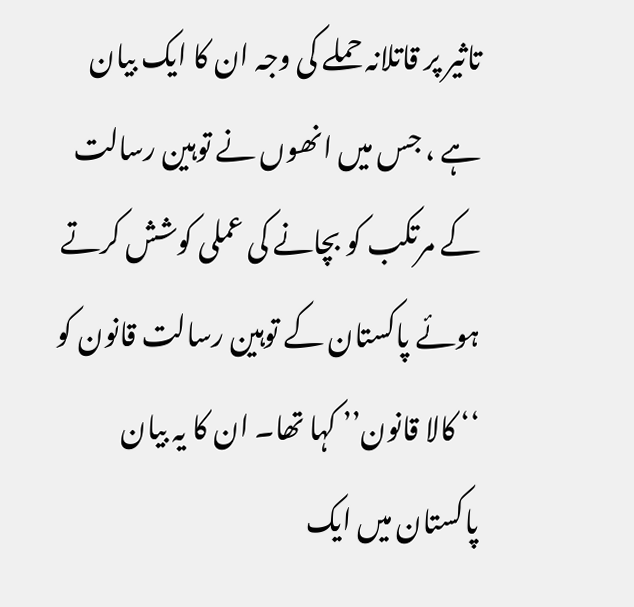تاثیر پر قاتلانہ حملے کی وجہ ان کا ایک بیان ہے ، جس میں انھوں نے توہین رسالت کے مرتکب کو بچانے کی عملی کوشش کرتے ہوئے پاکستان کے توہین رسالت قانون کو ‘‘ کالا قانون’’ کہا تھا۔ ان کا یہ بیان پاکستان میں ایک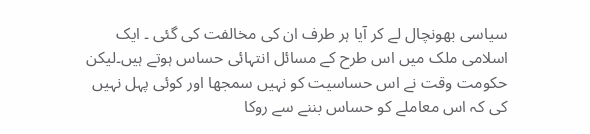سیاسی بھونچال لے کر آیا ہر طرف ان کی مخالفت کی گئی ۔ ایک اسلامی ملک میں اس طرح کے مسائل انتہائی حساس ہوتے ہیں۔لیکن حکومت وقت نے اس حساسیت کو نہیں سمجھا اور کوئی پہل نہیں کی کہ اس معاملے کو حساس بننے سے روکا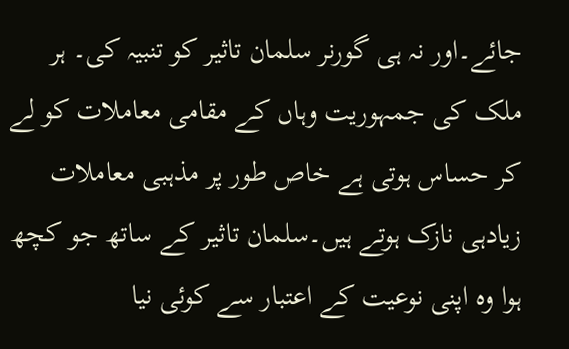جائے۔اور نہ ہی گورنر سلمان تاثیر کو تنبیہ کی۔ ہر ملک کی جمہوریت وہاں کے مقامی معاملات کو لے کر حساس ہوتی ہے خاص طور پر مذہبی معاملات زیادہی نازک ہوتے ہیں۔سلمان تاثیر کے ساتھ جو کچھ ہوا وہ اپنی نوعیت کے اعتبار سے کوئی نیا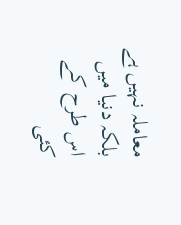معاملہ نہیں ہے بلکہ دنیا میں اس طرح کے کئی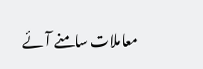معاملات سامنے آئے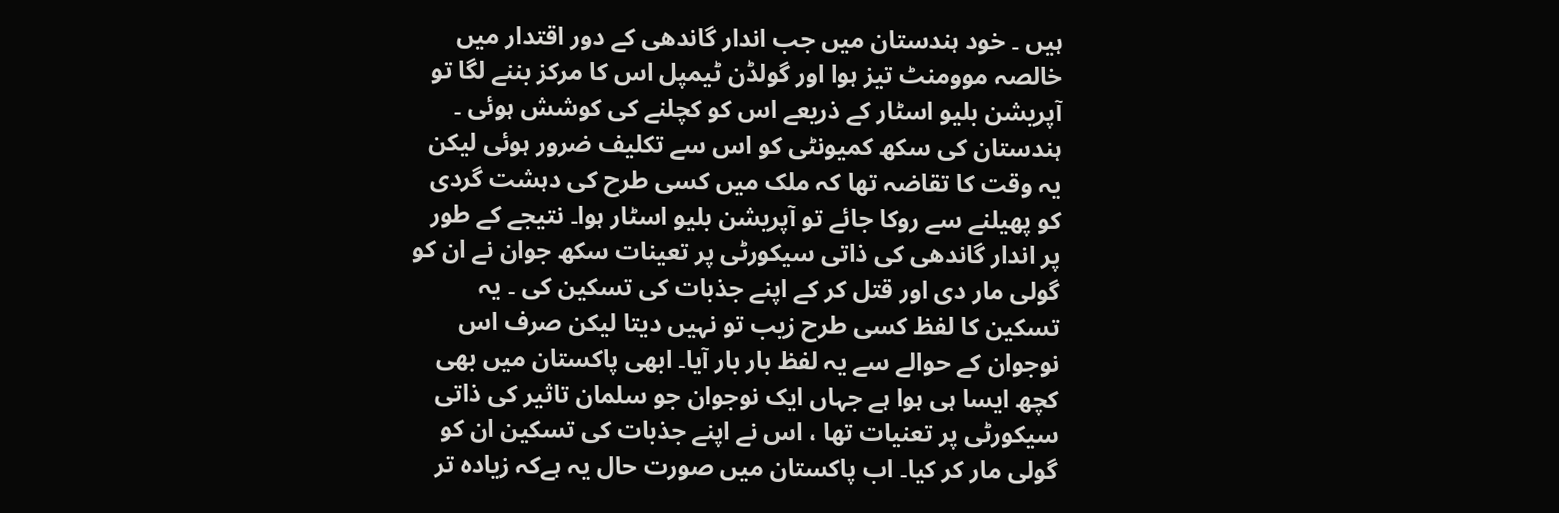ہیں ۔ خود ہندستان میں جب اندار گاندھی کے دور اقتدار میں خالصہ موومنٹ تیز ہوا اور گولڈن ٹیمپل اس کا مرکز بننے لگا تو آپریشن بلیو اسٹار کے ذریعے اس کو کچلنے کی کوشش ہوئی ۔ ہندستان کی سکھ کمیونٹی کو اس سے تکلیف ضرور ہوئی لیکن یہ وقت کا تقاضہ تھا کہ ملک میں کسی طرح کی دہشت گردی کو پھیلنے سے روکا جائے تو آپریشن بلیو اسٹار ہوا۔ نتیجے کے طور پر اندار گاندھی کی ذاتی سیکورٹی پر تعینات سکھ جوان نے ان کو گولی مار دی اور قتل کر کے اپنے جذبات کی تسکین کی ۔ یہ تسکین کا لفظ کسی طرح زیب تو نہیں دیتا لیکن صرف اس نوجوان کے حوالے سے یہ لفظ بار بار آیا۔ ابھی پاکستان میں بھی کچھ ایسا ہی ہوا ہے جہاں ایک نوجوان جو سلمان تاثیر کی ذاتی سیکورٹی پر تعنیات تھا ، اس نے اپنے جذبات کی تسکین ان کو گولی مار کر کیا۔ اب پاکستان میں صورت حال یہ ہےکہ زیادہ تر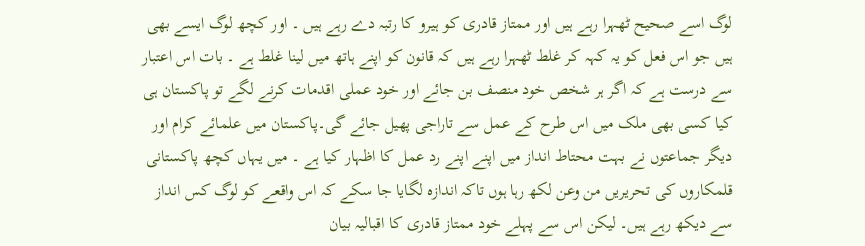لوگ اسے صحیح ٹھہرا رہے ہیں اور ممتاز قادری کو ہیرو کا رتبہ دے رہے ہیں ۔ اور کچھ لوگ ایسے بھی ہیں جو اس فعل کو یہ کہہ کر غلط ٹھہرا رہے ہیں کہ قانون کو اپنے ہاتھ میں لینا غلط ہے ۔ بات اس اعتبار سے درست ہے کہ اگر ہر شخص خود منصف بن جائے اور خود عملی اقدمات کرنے لگے تو پاکستان ہی کیا کسی بھی ملک میں اس طرح کے عمل سے تاراجی پھیل جائے گی۔پاکستان میں علمائے کرام اور دیگر جماعتوں نے بہت محتاط انداز میں اپنے اپنے رد عمل کا اظہار کیا ہے ۔ میں یہاں کچھ پاکستانی قلمکاروں کی تحریریں من وعن لکھ رہا ہوں تاکہ اندازہ لگایا جا سکے کہ اس واقعے کو لوگ کس انداز سے دیکھ رہے ہیں۔ لیکن اس سے پہلے خود ممتاز قادری کا اقبالیہ بیان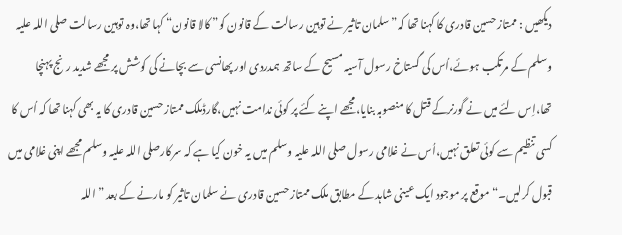دیکھیں : ممتاز حسین قادری کا کہنا تھا کہ” سلمان تاثیر نے توہین رسالت کے قانون کو” کالا قانون“ کہا تھا،وہ توہین رسالت صلی اللہ علیہ وسلم کے مرتکب ہوئے،اُس کی گستاخ رسول آسیہ مسیح کے ساتھ ہمدردی اور پھانسی سے بچانے کی کوشش پر مجھے شدید رنج پہنچا تھا،اِس لئے میں نے گورنرکے قتل کا منصوبہ بنایا،مجھے اپنے کئے پر کوئی ندامت نہیں،گارڈملک ممتاز حسین قادری کا یہ بھی کہنا تھا کہ اُس کا کسی تنظیم سے کوئی تعلق نہیں،اُس نے غلامی رسول صلی اللہ علیہ وسلم میں یہ خون کیا ہے کہ سرکارصلی اللہ علیہ وسلم مجھے اپنی غلامی میں قبول کرلیں۔“موقع پر موجود ایک عینی شاہد کے مطابق ملک ممتاز حسین قادری نے سلمان تاثیر کو مارنے کے بعد ”اللہ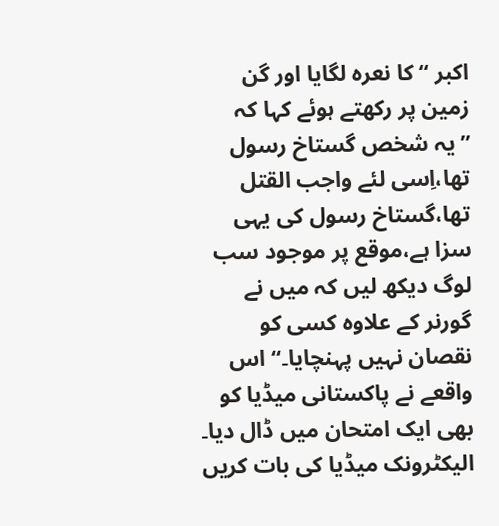اکبر “ کا نعرہ لگایا اور گن زمین پر رکھتے ہوئے کہا کہ ”یہ شخص گستاخ رسول تھا،اِسی لئے واجب القتل تھا،گستاخ رسول کی یہی سزا ہے،موقع پر موجود سب لوگ دیکھ لیں کہ میں نے گورنر کے علاوہ کسی کو نقصان نہیں پہنچایا۔“ اس واقعے نے پاکستانی میڈیا کو بھی ایک امتحان میں ڈال دیا۔ الیکٹرونک میڈیا کی بات کریں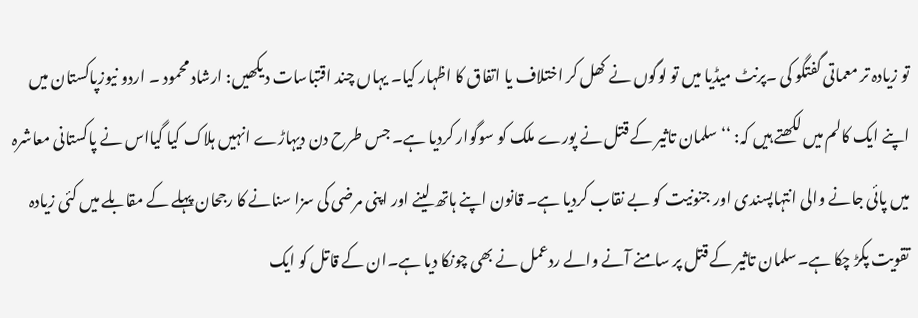تو زیادہ تر معماتی گفتگو کی ۔پرنٹ میڈیا میں تو لوگوں نے کھل کر اختلاف یا اتفاق کا اظہار کیا۔ یہاں چند اقتباسات دیکھیں: ارشاد محمود ۔ اردو نیوزپاکستان میں اپنے ایک کالم میں لکھتے ہیں کہ: ‘‘سلمان تاثیر کے قتل نے پورے ملک کو سوگوار کردیا ہے۔ جس طرح دن دیہاڑے انہیں ہلاک کیا گیااس نے پاکستانی معاشرہ میں پائی جانے والی انتہاپسندی اور جنونیت کو بے نقاب کردیا ہے۔ قانون اپنے ہاتھ لینے اور اپنی مرضی کی سزا سنانے کا رجحان پہلے کے مقابلے میں کئی زیادہ تقویت پکڑ چکا ہے۔سلمان تاثیر کے قتل پر سامنے آنے والے ردعمل نے بھی چونکا دیا ہے۔ان کے قاتل کو ایک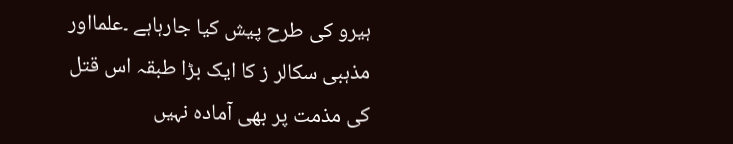ہیرو کی طرح پیش کیا جارہاہے ۔علمااور مذہبی سکالر ز کا ایک بڑا طبقہ اس قتل کی مذمت پر بھی آمادہ نہیں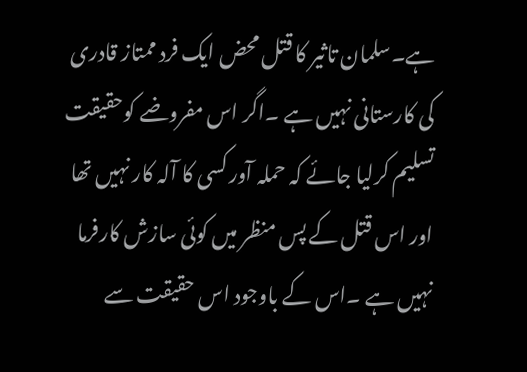ہے۔سلمان تاثیر کا قتل محض ایک فرد ممتاز قادری کی کارستانی نہیں ہے ۔اگر اس مفروضے کوحقیقت تسلیم کرلیا جائے کہ حملہ آور کسی کا آلہ کار نہیں تھا اور اس قتل کے پس منظر میں کوئی سازش کارفرما نہیں ہے ۔اس کے باوجود اس حقیقت سے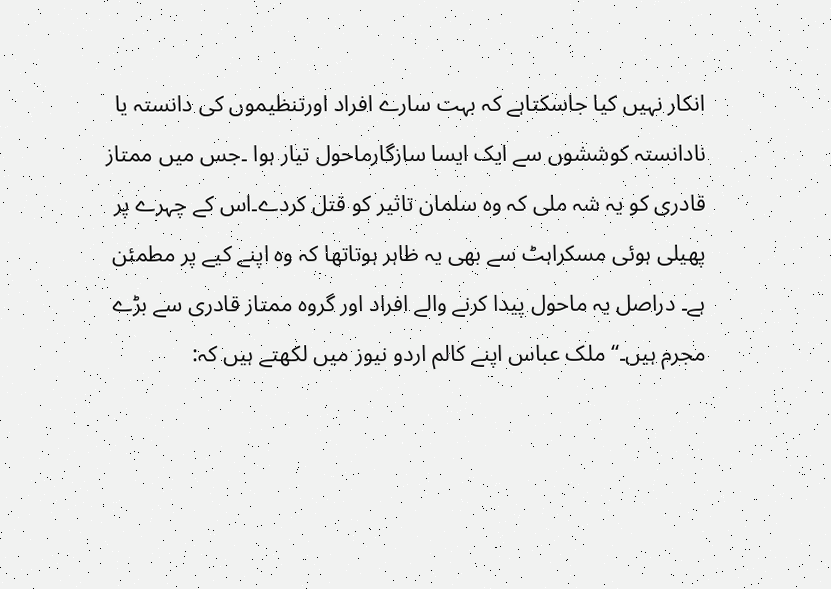انکار نہیں کیا جاسکتاہے کہ بہت سارے افراد اورتنظیموں کی دانستہ یا نادانستہ کوششوں سے ایک ایسا سازگارماحول تیار ہوا ۔جس میں ممتاز قادری کو یہ شہ ملی کہ وہ سلمان تاثیر کو قتل کردے۔اس کے چہرے پر پھیلی ہوئی مسکراہٹ سے بھی یہ ظاہر ہوتاتھا کہ وہ اپنے کیے پر مطمئن ہے۔ دراصل یہ ماحول پیدا کرنے والے افراد اور گروہ ممتاز قادری سے بڑے مجرم ہیں۔‘‘ ملک عباس اپنے کالم اردو نیوز میں لکھتے ہیں کہ: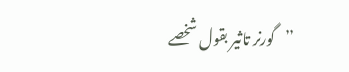’’گورنر تاثیر بقول شخصے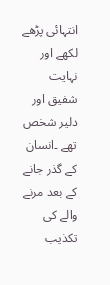انتہائی پڑھے لکھے اور نہایت شفیق اور دلیر شخص تھے ۔انسان کے گذر جانے کے بعد مرنے والے کی تکذیب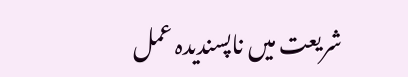شریعت میں ناپسندیدہ عمل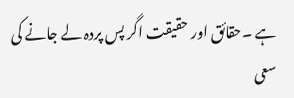ہے ۔حقائق اور حقیقت اگر پس پردہ لے جانے کی سعی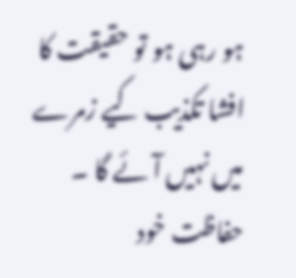ہو رہی ہو تو حقیقت کا افشا تکذیب کیے زمرے میں نہیں آئے گا ۔ حفاظت خود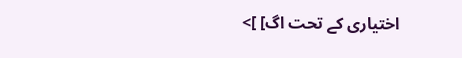اختیاری کے تحت اگ] ]>